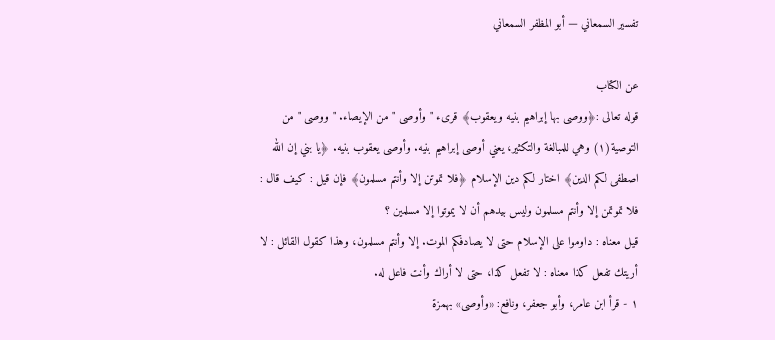تفسير السمعاني — أبو المظفر السمعاني

عن الكتاب
قوله تعالى :﴿ووصى بها إبراهيم بنيه ويعقوب﴾ قرىء " وأوصى " من الإيصاء. " ووصى " من التوصية(١) وهي للمبالغة والتكثير، يعني أوصى إبراهيم بنيه. وأوصى يعقوب بنيه. ﴿يا بني إن الله اصطفى لكم الدين﴾ اختار لكم دين الإسلام ﴿فلا تموتن إلا وأنتم مسلمون﴾ فإن قيل : كيف قال : فلا تموتمن إلا وأنتم مسلمون وليس بيدهم أن لا يموتوا إلا مسلمين ؟
قيل معناه : داوموا على الإسلام حتى لا يصادفكم الموت. إلا وأنتم مسلمون، وهذا كقول القائل : لا أريتك تفعل كذا معناه : لا تفعل كذا، حتى لا أراك وأنت فاعل له.
١ - قرأ ابن عامر، وأبو جعفر، ونافع: «وأوصى» بهمزة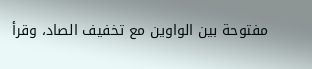مفتوحة بين الواوين مع تخفيف الصاد، وقرأ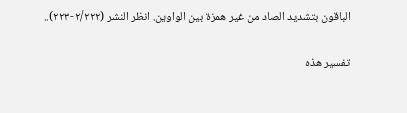الباقون بتشديد الصاد من غير همزة بين الواوين. انظر النشر (٢/٢٢٢-٢٢٣)..

تفسير هذه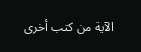الآية من كتب أخرى